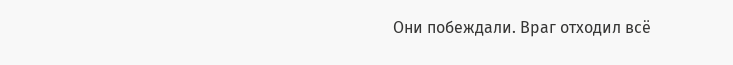Они побеждали. Враг отходил всё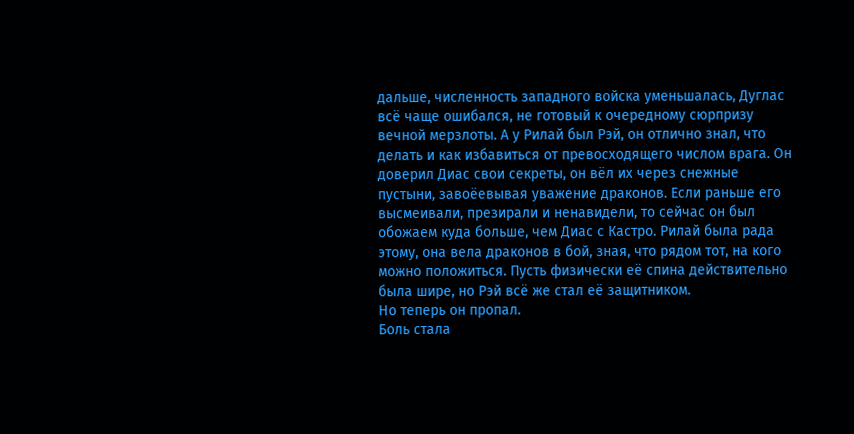дальше, численность западного войска уменьшалась, Дуглас всё чаще ошибался, не готовый к очередному сюрпризу вечной мерзлоты. А у Рилай был Рэй, он отлично знал, что делать и как избавиться от превосходящего числом врага. Он доверил Диас свои секреты, он вёл их через снежные пустыни, завоёевывая уважение драконов. Если раньше его высмеивали, презирали и ненавидели, то сейчас он был обожаем куда больше, чем Диас с Кастро. Рилай была рада этому, она вела драконов в бой, зная, что рядом тот, на кого можно положиться. Пусть физически её спина действительно была шире, но Рэй всё же стал её защитником.
Но теперь он пропал.
Боль стала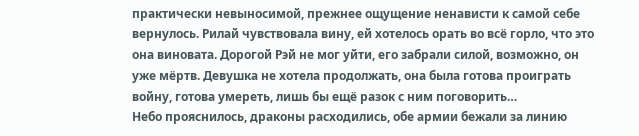практически невыносимой, прежнее ощущение ненависти к самой себе вернулось. Рилай чувствовала вину, ей хотелось орать во всё горло, что это она виновата. Дорогой Рэй не мог уйти, его забрали силой, возможно, он уже мёртв. Девушка не хотела продолжать, она была готова проиграть войну, готова умереть, лишь бы ещё разок с ним поговорить…
Небо прояснилось, драконы расходились, обе армии бежали за линию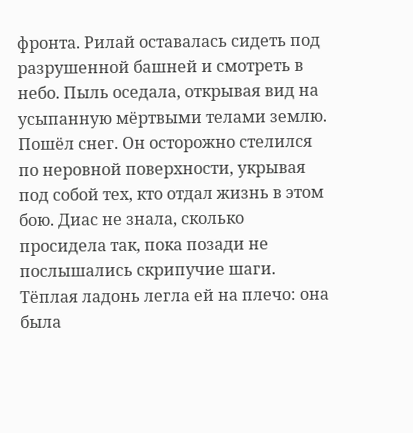фронта. Рилай оставалась сидеть под разрушенной башней и смотреть в небо. Пыль оседала, открывая вид на усыпанную мёртвыми телами землю. Пошёл снег. Он осторожно стелился по неровной поверхности, укрывая под собой тех, кто отдал жизнь в этом бою. Диас не знала, сколько просидела так, пока позади не послышались скрипучие шаги. Тёплая ладонь легла ей на плечо: она была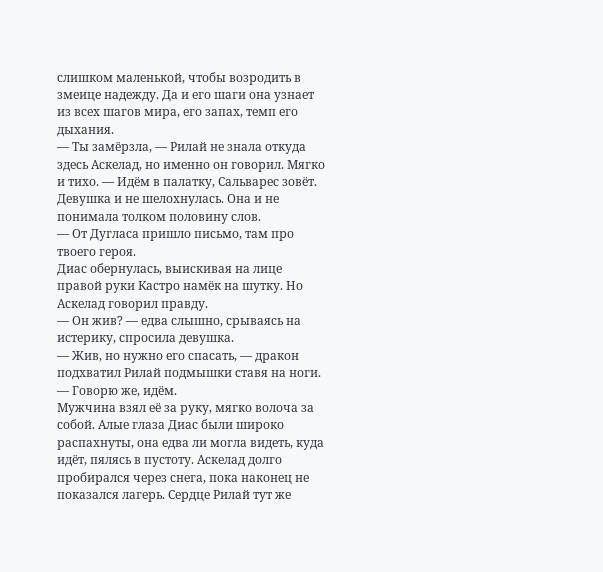слишком маленькой, чтобы возродить в змеице надежду. Да и его шаги она узнает из всех шагов мира, его запах, темп его дыхания.
— Ты замёрзла, — Рилай не знала откуда здесь Аскелад, но именно он говорил. Мягко и тихо. — Идём в палатку, Сальварес зовёт.
Девушка и не шелохнулась. Она и не понимала толком половину слов.
— От Дугласа пришло письмо, там про твоего героя.
Диас обернулась, выискивая на лице правой руки Кастро намёк на шутку. Но Аскелад говорил правду.
— Он жив? — едва слышно, срываясь на истерику, спросила девушка.
— Жив, но нужно его спасать, — дракон подхватил Рилай подмышки ставя на ноги. — Говорю же, идём.
Мужчина взял её за руку, мягко волоча за собой. Алые глаза Диас были широко распахнуты, она едва ли могла видеть, куда идёт, пялясь в пустоту. Аскелад долго пробирался через снега, пока наконец не показался лагерь. Сердце Рилай тут же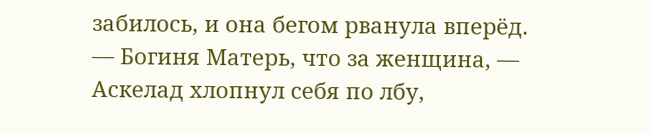забилось, и она бегом рванула вперёд.
— Богиня Матерь, что за женщина, — Аскелад хлопнул себя по лбу,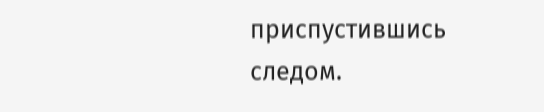приспустившись следом.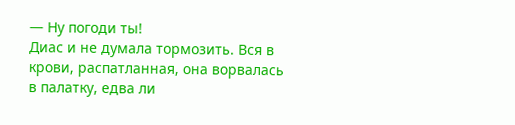— Ну погоди ты!
Диас и не думала тормозить. Вся в крови, распатланная, она ворвалась в палатку, едва ли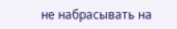не набрасывать на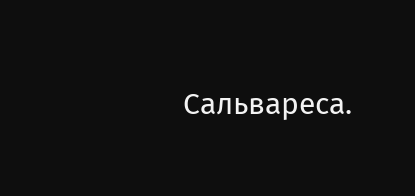Сальвареса.